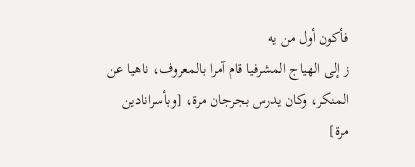فأكون أول من يه
ز إلى الهياج المشرفيا قام آمرا بالمعروف، ناهيا عن المنكر، وكان يدرس بجرجان مرة، [وبأسرانادين مرة]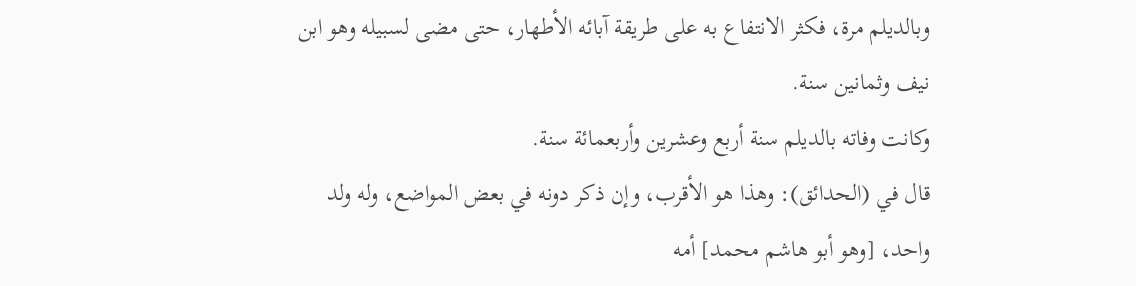وبالديلم مرة، فكثر الانتفاع به على طريقة آبائه الأطهار، حتى مضى لسبيله وهو ابن نيف وثمانين سنة.
وكانت وفاته بالديلم سنة أربع وعشرين وأربعمائة سنة.
قال في (الحدائق): وهذا هو الأقرب، وإن ذكر دونه في بعض المواضع، وله ولد واحد، [وهو أبو هاشم محمد] أمه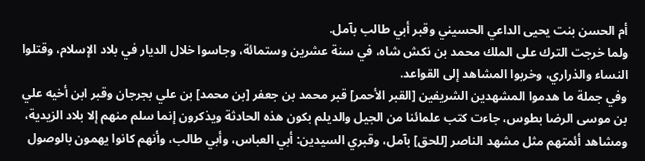أم الحسن بنت يحيى الداعي الحسيني وقبر أبي طالب بآمل.
ولما خرجت الترك على الملك محمد بن نكش شاه، في سنة عشرين وستمائة، وجاسوا خلال الديار في بلاد الإسلام، وقتلوا النساء والذراري، وخربوا المشاهد إلى القواعد.
وفي جملة ما هدموا المشهدين الشريفين [القبر الأحمر] قبر محمد بن جعفر [بن محمد] بن علي بجرجان وقبر ابن أخيه علي بن موسى الرضا بطوس، جاءت كتب علمائنا من الجيل والديلم بكون هذه الحادثة ويذكرون إنما سلم منهم إلا بلاد الزيدية، ومشاهد أئمتهم مثل مشهد الناصر [للحق] بآمل، وقبري السيدين: أبي العباس، وأبي طالب، وأنهم كانوا يهمون بالوصول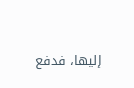إليها، فدفع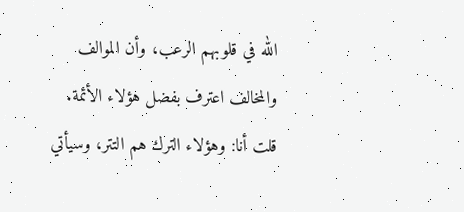الله في قلوبهم الرعب، وأن الموالف والمخالف اعترف بفضل هؤلاء الأئمة.
قلت أنا: وهؤلاء الترك هم التتر، وسيأتي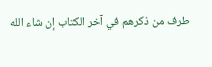طرف من ذكرهم في آخر الكتاب إن شاء الله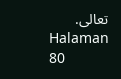تعالى.
Halaman 80